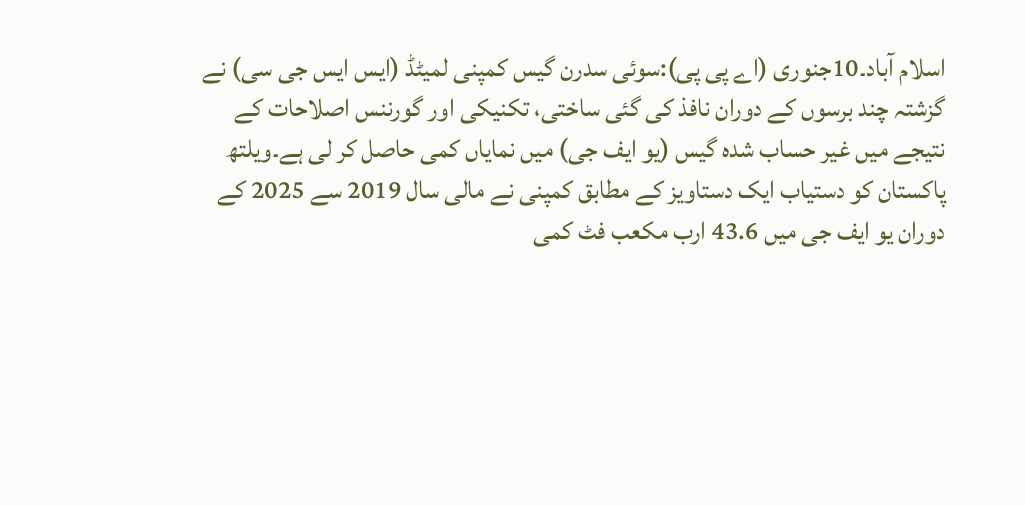اسلام آباد۔10جنوری (اے پی پی):سوئی سدرن گیس کمپنی لمیٹڈ (ایس ایس جی سی) نے گزشتہ چند برسوں کے دوران نافذ کی گئی ساختی، تکنیکی اور گورننس اصلاحات کے نتیجے میں غیر حساب شدہ گیس (یو ایف جی) میں نمایاں کمی حاصل کر لی ہے۔ویلتھ پاکستان کو دستیاب ایک دستاویز کے مطابق کمپنی نے مالی سال 2019 سے 2025 کے دوران یو ایف جی میں 43.6 ارب مکعب فٹ کمی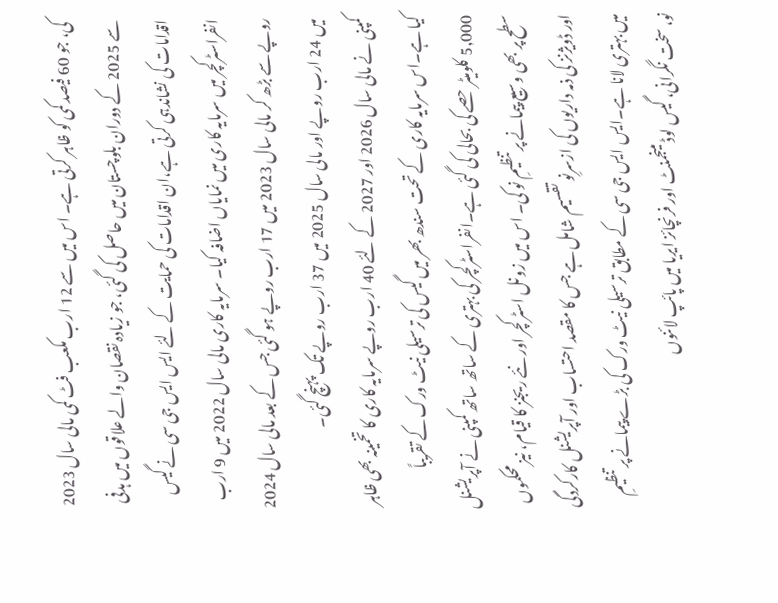کی، جو 60 فیصد کمی کو ظاہر کرتی ہے۔ اس میں سے 12 ارب مکعب فٹ کمی مالی سال 2023 سے 2025 کے دوران بلوچستان میں حاصل کی گئی، جو زیادہ نقصان والے علاقوں میں ہدفی اقدامات کی نشاندہی کرتی ہے،ان اقدامات کی حمایت کے لئے ایس ایس جی سی نے گیس انفراسٹرکچر میں سرمایہ کاری میں نمایاں اضافہ کیا۔ سرمایہ کاری مالی سال 2022 میں 9 ارب روپے سے بڑھ کر مالی سال 2023 میں 17 ارب روپے ہو گئی جس کے بعد مالی سال 2024 میں 24 ارب روپے اور مالی سال 2025 میں 37 ارب روپے تک پہنچ گئی۔
کمپنی نے مالی سال 2026 اور 2027 کے لئے 40 ارب روپے سرمایہ کاری کا تخمینہ بھی ظاہر کیا ہے۔اس سرمایہ کاری کے تحت سندھ بھر میں گیس کی ترسیلی نیٹ ورک کے تقریباً 5,000 کلومیٹر حصے کی بحالی کی گئی ہے۔انفراسٹرکچر کی بہتری کے ساتھ ساتھ کمپنی نے آپریشنل سطح پر بھی وسیع پیمانے پر تنظیمِ نو کی۔ اس میں زونل اسٹرکچر اور نئے ریجنز کا قیام، نیز محکموں اور ڈویژنز کی ذمہ داریوں کی ازسرِنو تقسیم شامل ہے جس کا مقصد احتساب اور آپریشنل کارکردگی میں بہتری لانا ہے۔ایس ایس جی سی کے مطابق ترسیلی نیٹ ورک کی بڑے پیمانے پر تنظیمِ نو، سخت نگرانی، گیس لوڈ مینجمنٹ اور فرنچائز ایریا میں پائپ لائنوں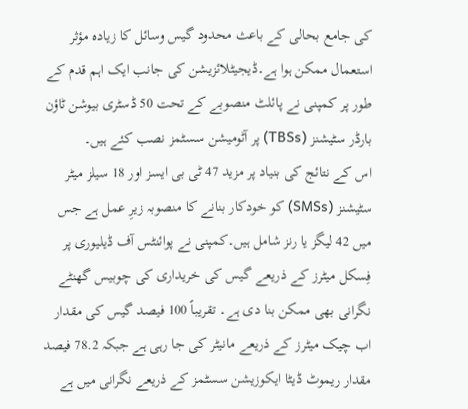کی جامع بحالی کے باعث محدود گیس وسائل کا زیادہ مؤثر استعمال ممکن ہوا ہے۔ڈیجیٹلائزیشن کی جانب ایک اہم قدم کے طور پر کمپنی نے پائلٹ منصوبے کے تحت 50 ڈسٹری بیوشن ٹاؤن بارڈر سٹیشنز (TBSs) پر آٹومیشن سسٹمز نصب کئے ہیں۔
اس کے نتائج کی بنیاد پر مزید 47 ٹی بی ایسز اور 18 سیلز میٹر سٹیشنز (SMSs) کو خودکار بنانے کا منصوبہ زیرِ عمل ہے جس میں 42 لیگز یا رنز شامل ہیں۔کمپنی نے پوائنٹس آف ڈیلیوری پر فِسکل میٹرز کے ذریعے گیس کی خریداری کی چوبیس گھنٹے نگرانی بھی ممکن بنا دی ہے۔ تقریباً 100 فیصد گیس کی مقدار اب چیک میٹرز کے ذریعے مانیٹر کی جا رہی ہے جبکہ 78.2 فیصد مقدار ریموٹ ڈیٹا ایکوزیشن سسٹمز کے ذریعے نگرانی میں ہے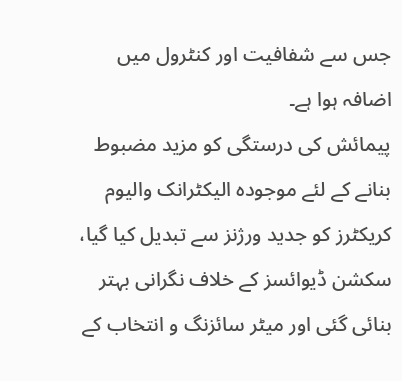جس سے شفافیت اور کنٹرول میں اضافہ ہوا ہے۔
پیمائش کی درستگی کو مزید مضبوط بنانے کے لئے موجودہ الیکٹرانک والیوم کریکٹرز کو جدید ورژنز سے تبدیل کیا گیا، سکشن ڈیوائسز کے خلاف نگرانی بہتر بنائی گئی اور میٹر سائزنگ و انتخاب کے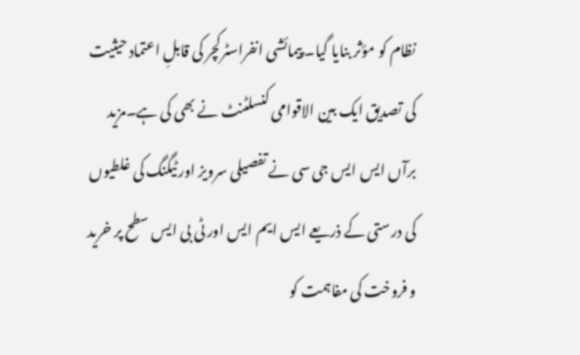نظام کو مؤثر بنایا گیا۔ پیمائشی انفراسٹرکچر کی قابلِ اعتماد حیثیت کی تصدیق ایک بین الاقوامی کنسلٹنٹ نے بھی کی ہے۔مزید برآں ایس ایس جی سی نے تفصیلی سرویز اور ٹیگنگ کی غلطیوں کی درستی کے ذریعے ایس ایم ایس اور ٹی بی ایس سطح پر خرید و فروخت کی مفاہمت کو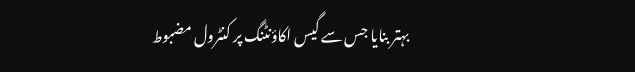بہتر بنایا جس سے گیس اکاؤنٹنگ پر کنٹرول مضبوط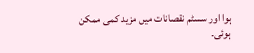ہوا اور سسٹم نقصانات میں مزید کمی ممکن ہوئی۔